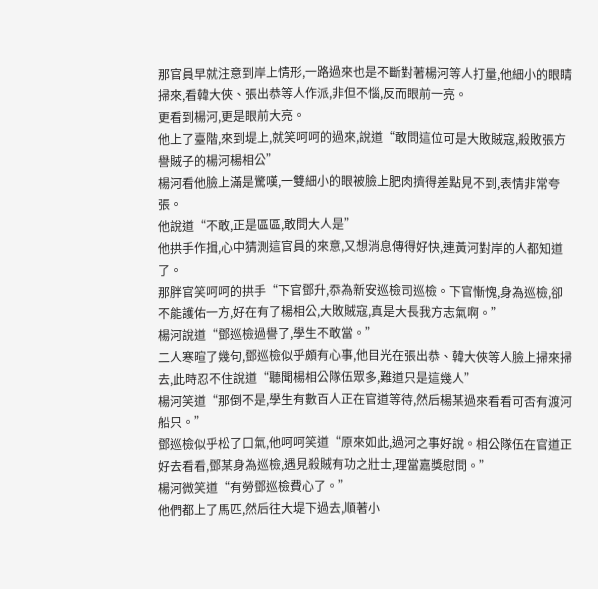那官員早就注意到岸上情形,一路過來也是不斷對著楊河等人打量,他細小的眼睛掃來,看韓大俠、張出恭等人作派,非但不惱,反而眼前一亮。
更看到楊河,更是眼前大亮。
他上了臺階,來到堤上,就笑呵呵的過來,說道“敢問這位可是大敗賊寇,殺敗張方譽賊子的楊河楊相公”
楊河看他臉上滿是驚嘆,一雙細小的眼被臉上肥肉擠得差點見不到,表情非常夸張。
他說道“不敢,正是區區,敢問大人是”
他拱手作揖,心中猜測這官員的來意,又想消息傳得好快,連黃河對岸的人都知道了。
那胖官笑呵呵的拱手“下官鄧升,忝為新安巡檢司巡檢。下官慚愧,身為巡檢,卻不能護佑一方,好在有了楊相公,大敗賊寇,真是大長我方志氣啊。”
楊河說道“鄧巡檢過譽了,學生不敢當。”
二人寒暄了幾句,鄧巡檢似乎頗有心事,他目光在張出恭、韓大俠等人臉上掃來掃去,此時忍不住說道“聽聞楊相公隊伍眾多,難道只是這幾人”
楊河笑道“那倒不是,學生有數百人正在官道等待,然后楊某過來看看可否有渡河船只。”
鄧巡檢似乎松了口氣,他呵呵笑道“原來如此,過河之事好說。相公隊伍在官道正好去看看,鄧某身為巡檢,遇見殺賊有功之壯士,理當嘉獎慰問。”
楊河微笑道“有勞鄧巡檢費心了。”
他們都上了馬匹,然后往大堤下過去,順著小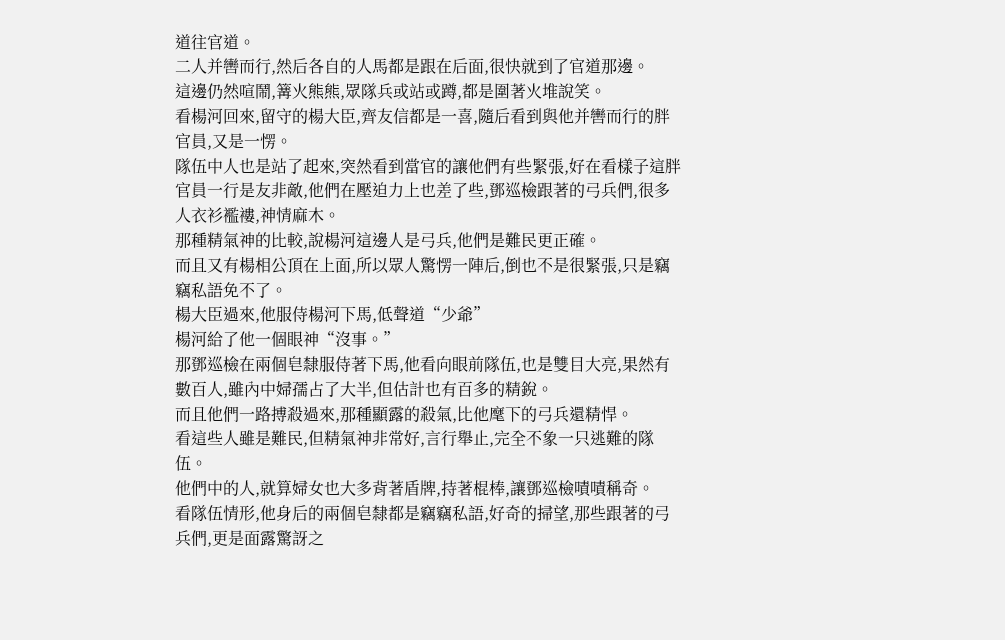道往官道。
二人并轡而行,然后各自的人馬都是跟在后面,很快就到了官道那邊。
這邊仍然喧鬧,篝火熊熊,眾隊兵或站或蹲,都是圍著火堆說笑。
看楊河回來,留守的楊大臣,齊友信都是一喜,隨后看到與他并轡而行的胖官員,又是一愣。
隊伍中人也是站了起來,突然看到當官的讓他們有些緊張,好在看樣子這胖官員一行是友非敵,他們在壓迫力上也差了些,鄧巡檢跟著的弓兵們,很多人衣衫襤褸,神情麻木。
那種精氣神的比較,說楊河這邊人是弓兵,他們是難民更正確。
而且又有楊相公頂在上面,所以眾人驚愣一陣后,倒也不是很緊張,只是竊竊私語免不了。
楊大臣過來,他服侍楊河下馬,低聲道“少爺”
楊河給了他一個眼神“沒事。”
那鄧巡檢在兩個皂隸服侍著下馬,他看向眼前隊伍,也是雙目大亮,果然有數百人,雖內中婦孺占了大半,但估計也有百多的精銳。
而且他們一路搏殺過來,那種顯露的殺氣,比他麾下的弓兵還精悍。
看這些人雖是難民,但精氣神非常好,言行舉止,完全不象一只逃難的隊伍。
他們中的人,就算婦女也大多背著盾牌,持著棍棒,讓鄧巡檢嘖嘖稱奇。
看隊伍情形,他身后的兩個皂隸都是竊竊私語,好奇的掃望,那些跟著的弓兵們,更是面露驚訝之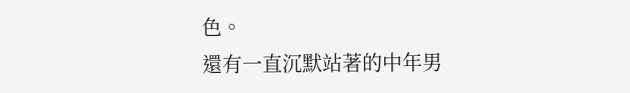色。
還有一直沉默站著的中年男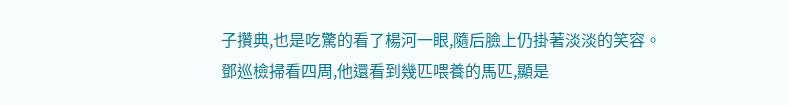子攢典,也是吃驚的看了楊河一眼,隨后臉上仍掛著淡淡的笑容。
鄧巡檢掃看四周,他還看到幾匹喂養的馬匹,顯是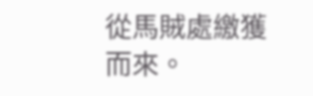從馬賊處繳獲而來。